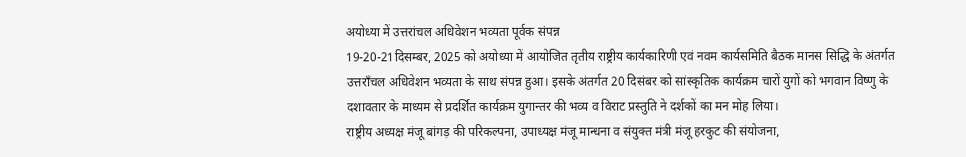अयोध्या में उत्तरांचल अधिवेशन भव्यता पूर्वक संपन्न
19-20-21दिसम्बर, 2025 को अयोध्या में आयोजित तृतीय राष्ट्रीय कार्यकारिणी एवं नवम कार्यसमिति बैठक मानस सिद्धि के अंतर्गत उत्तराँचल अधिवेशन भव्यता के साथ संपन्न हुआ। इसके अंतर्गत 20 दिसंबर को सांस्कृतिक कार्यक्रम चारों युगों को भगवान विष्णु के दशावतार के माध्यम से प्रदर्शित कार्यक्रम युगान्तर की भव्य व विराट प्रस्तुति ने दर्शकों का मन मोह लिया।
राष्ट्रीय अध्यक्ष मंजू बांगड़ की परिकल्पना, उपाध्यक्ष मंजू मान्धना व संयुक्त मंत्री मंजू हरकुट की संयोजना,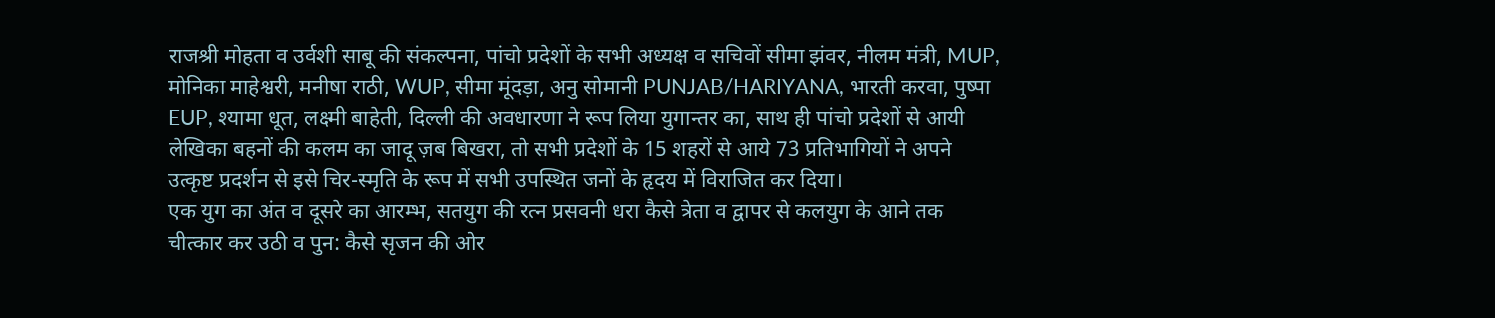राजश्री मोहता व उर्वशी साबू की संकल्पना, पांचो प्रदेशों के सभी अध्यक्ष व सचिवों सीमा झंवर, नीलम मंत्री, MUP, मोनिका माहेश्वरी, मनीषा राठी, WUP, सीमा मूंदड़ा, अनु सोमानी PUNJAB/HARIYANA, भारती करवा, पुष्पा EUP, श्यामा धूत, लक्ष्मी बाहेती, दिल्ली की अवधारणा ने रूप लिया युगान्तर का, साथ ही पांचो प्रदेशों से आयी लेखिका बहनों की कलम का जादू ज़ब बिखरा, तो सभी प्रदेशों के 15 शहरों से आये 73 प्रतिभागियों ने अपने उत्कृष्ट प्रदर्शन से इसे चिर-स्मृति के रूप में सभी उपस्थित जनों के हृदय में विराजित कर दिया।
एक युग का अंत व दूसरे का आरम्भ, सतयुग की रत्न प्रसवनी धरा कैसे त्रेता व द्वापर से कलयुग के आने तक चीत्कार कर उठी व पुन: कैसे सृजन की ओर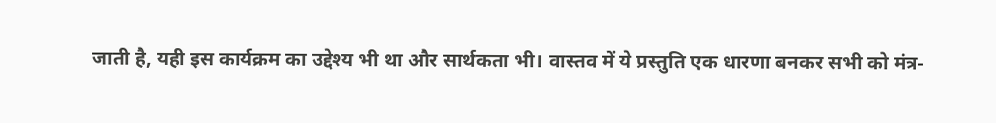जाती है, यही इस कार्यक्रम का उद्देश्य भी था और सार्थकता भी। वास्तव में ये प्रस्तुति एक धारणा बनकर सभी को मंत्र-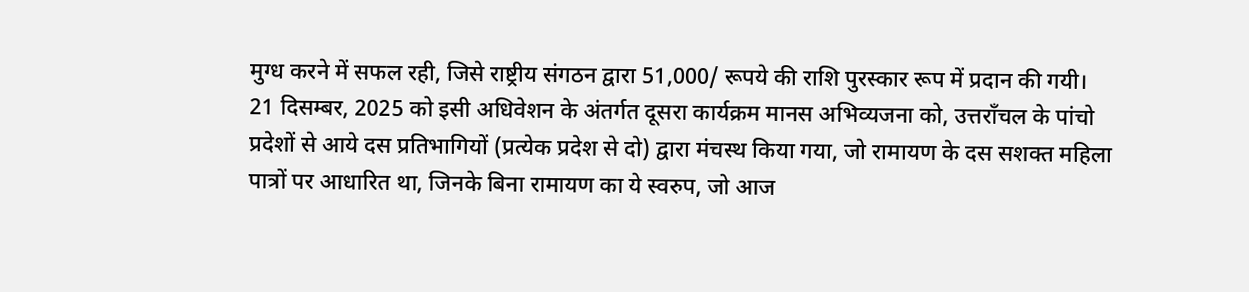मुग्ध करने में सफल रही, जिसे राष्ट्रीय संगठन द्वारा 51,000/ रूपये की राशि पुरस्कार रूप में प्रदान की गयी।
21 दिसम्बर, 2025 को इसी अधिवेशन के अंतर्गत दूसरा कार्यक्रम मानस अभिव्यजना को, उत्तराँचल के पांचो प्रदेशों से आये दस प्रतिभागियों (प्रत्येक प्रदेश से दो) द्वारा मंचस्थ किया गया, जो रामायण के दस सशक्त महिला पात्रों पर आधारित था, जिनके बिना रामायण का ये स्वरुप, जो आज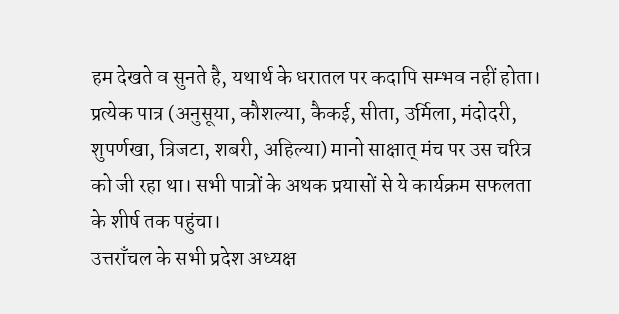हम देखते व सुनते है, यथार्थ के धरातल पर कदापि सम्भव नहीं होता। प्रत्येक पात्र (अनुसूया, कौशल्या, कैकई, सीता, उर्मिला, मंदोदरी, शुपर्णखा, त्रिजटा, शबरी, अहिल्या) मानो साक्षात् मंच पर उस चरित्र को जी रहा था। सभी पात्रों के अथक प्रयासों से ये कार्यक्रम सफलता के शीर्ष तक पहुंचा।
उत्तराँचल के सभी प्रदेश अध्यक्ष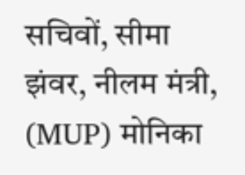सचिवों, सीमा झंवर, नीलम मंत्री, (MUP) मोनिका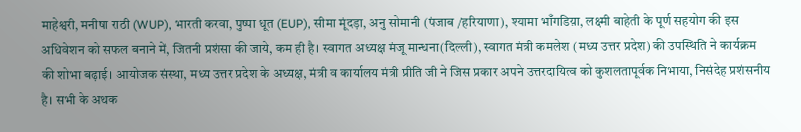माहेश्वरी, मनीषा राठी (WUP), भारती करवा, पुष्पा धूत (EUP), सीमा मूंदड़ा, अनु सोमानी (पंजाब /हरियाणा), श्यामा भाँगडिय़ा, लक्ष्मी बाहेती के पूर्ण सहयोग की इस अधिवेशन को सफल बनाने में, जितनी प्रशंसा की जाये, कम ही है। स्वागत अध्यक्ष मंजू मान्धना(दिल्ली), स्वागत मंत्री कमलेश (मध्य उत्तर प्रदेश) की उपस्थिति ने कार्यक्रम की शोभा बढ़ाई। आयोजक संस्था, मध्य उत्तर प्रदेश के अध्यक्ष, मंत्री व कार्यालय मंत्री प्रीति जी ने जिस प्रकार अपने उत्तरदायित्व को कुशलतापूर्वक निभाया, निसंदेह प्रशंसनीय है। सभी के अथक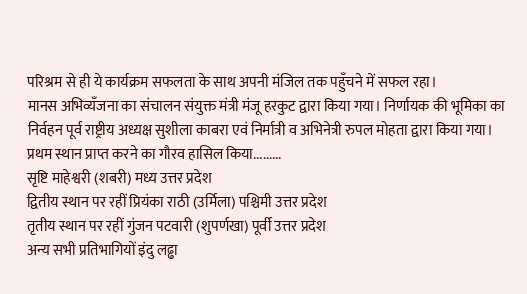परिश्रम से ही ये कार्यक्रम सफलता के साथ अपनी मंजिल तक पहुँचने में सफल रहा।
मानस अभिव्यँजना का संचालन संयुक्त मंत्री मंजू हरकुट द्वारा किया गया। निर्णायक की भूमिका का निर्वहन पूर्व राष्ट्रीय अध्यक्ष सुशीला काबरा एवं निर्मात्री व अभिनेत्री रुपल मोहता द्वारा किया गया।
प्रथम स्थान प्राप्त करने का गौरव हासिल किया.........
सृष्टि माहेश्वरी (शबरी) मध्य उत्तर प्रदेश
द्वितीय स्थान पर रहीं प्रियंका राठी (उर्मिला) पश्चिमी उत्तर प्रदेश
तृतीय स्थान पर रहीं गुंजन पटवारी (शुपर्णखा) पूर्वी उत्तर प्रदेश
अन्य सभी प्रतिभागियों इंदु लढ्ढा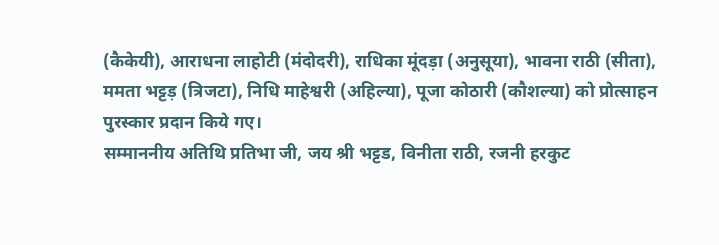(कैकेयी), आराधना लाहोटी (मंदोदरी), राधिका मूंदड़ा (अनुसूया), भावना राठी (सीता), ममता भट्टड़ (त्रिजटा), निधि माहेश्वरी (अहिल्या), पूजा कोठारी (कौशल्या) को प्रोत्साहन पुरस्कार प्रदान किये गए।
सम्माननीय अतिथि प्रतिभा जी, जय श्री भट्टड, विनीता राठी, रजनी हरकुट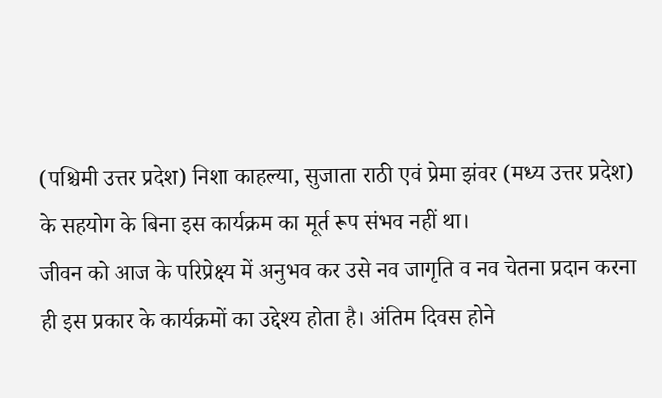(पश्चिमी उत्तर प्रदेश) निशा काहल्या, सुजाता राठी एवं प्रेमा झंवर (मध्य उत्तर प्रदेश)
के सहयोग के बिना इस कार्यक्रम का मूर्त रूप संभव नहीं था।
जीवन को आज के परिप्रेक्ष्य में अनुभव कर उसे नव जागृति व नव चेतना प्रदान करना ही इस प्रकार के कार्यक्रमों का उद्देश्य होता है। अंतिम दिवस होने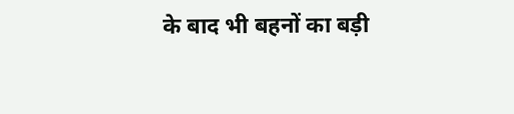के बाद भी बहनों का बड़ी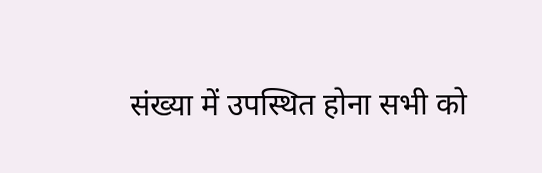संख्या में उपस्थित होना सभी को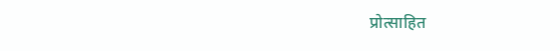प्रोत्साहित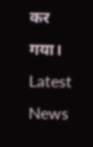कर गया।
Latest News